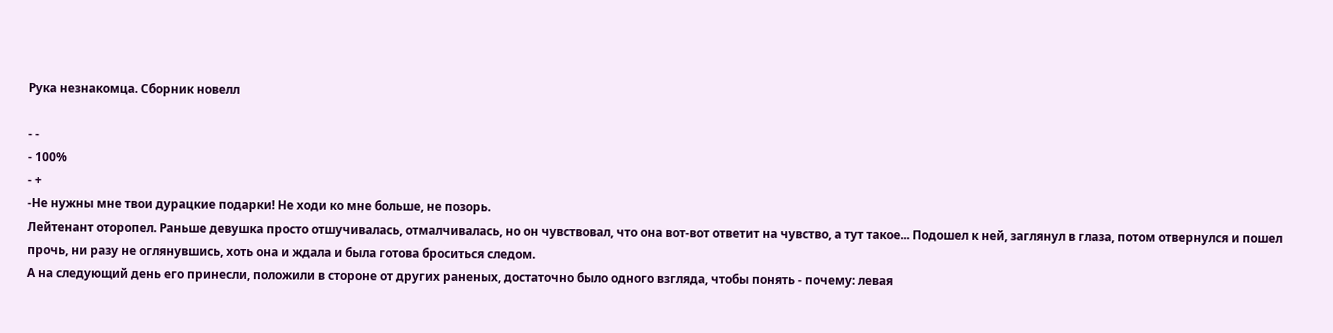Рука незнакомца. Сборник новелл

- -
- 100%
- +
-Не нужны мне твои дурацкие подарки! Не ходи ко мне больше, не позорь.
Лейтенант оторопел. Раньше девушка просто отшучивалась, отмалчивалась, но он чувствовал, что она вот-вот ответит на чувство, а тут такое... Подошел к ней, заглянул в глаза, потом отвернулся и пошел прочь, ни разу не оглянувшись, хоть она и ждала и была готова броситься следом.
А на следующий день его принесли, положили в стороне от других раненых, достаточно было одного взгляда, чтобы понять - почему: левая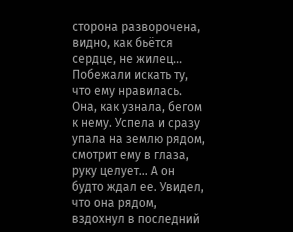сторона разворочена, видно, как бьётся сердце, не жилец... Побежали искать ту, что ему нравилась. Она, как узнала, бегом к нему. Успела и сразу упала на землю рядом, смотрит ему в глаза, руку целует... А он будто ждал ее. Увидел, что она рядом, вздохнул в последний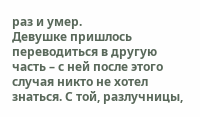раз и умер.
Девушке пришлось переводиться в другую часть – с ней после этого случая никто не хотел знаться. С той, разлучницы,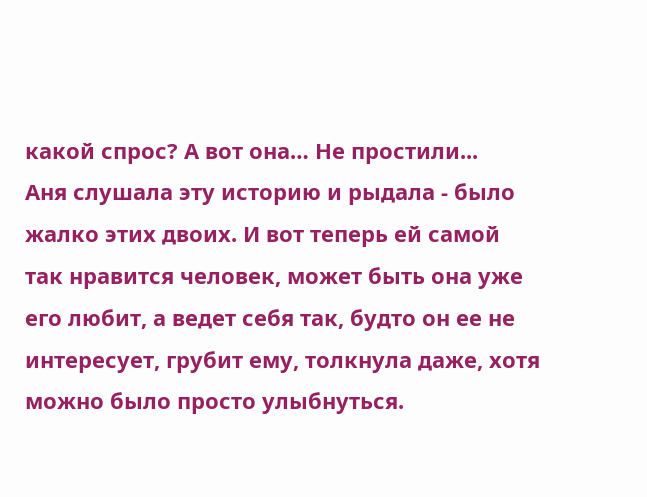какой спрос? А вот она… Не простили...
Аня слушала эту историю и рыдала - было жалко этих двоих. И вот теперь ей самой так нравится человек, может быть она уже его любит, а ведет себя так, будто он ее не интересует, грубит ему, толкнула даже, хотя можно было просто улыбнуться.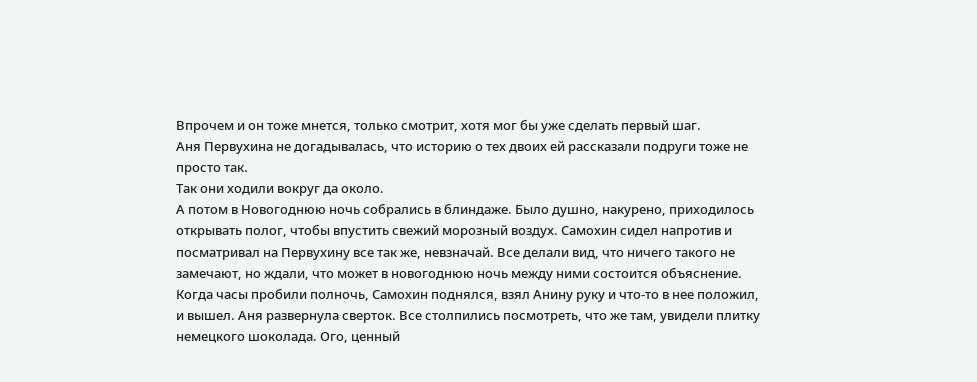Впрочем и он тоже мнется, только смотрит, хотя мог бы уже сделать первый шаг.
Аня Первухина не догадывалась, что историю о тех двоих ей рассказали подруги тоже не просто так.
Так они ходили вокруг да около.
А потом в Новогоднюю ночь собрались в блиндаже. Было душно, накурено, приходилось открывать полог, чтобы впустить свежий морозный воздух. Самохин сидел напротив и посматривал на Первухину все так же, невзначай. Все делали вид, что ничего такого не замечают, но ждали, что может в новогоднюю ночь между ними состоится объяснение. Когда часы пробили полночь, Самохин поднялся, взял Анину руку и что-то в нее положил, и вышел. Аня развернула сверток. Все столпились посмотреть, что же там, увидели плитку немецкого шоколада. Ого, ценный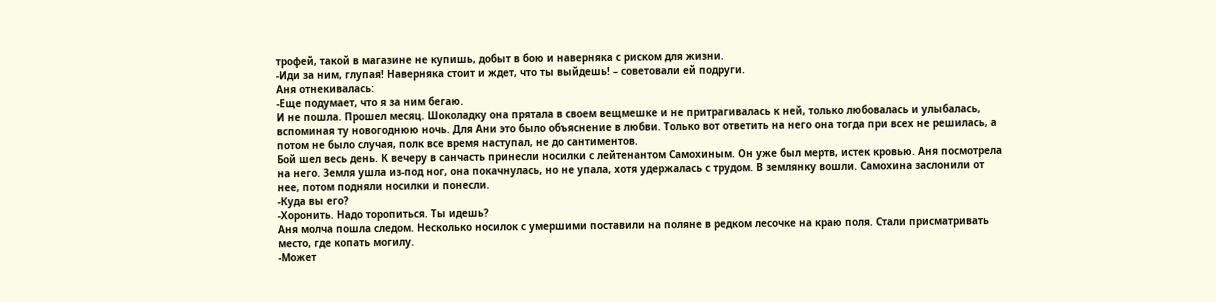трофей, такой в магазине не купишь, добыт в бою и наверняка с риском для жизни.
-Иди за ним, глупая! Наверняка стоит и ждет, что ты выйдешь! – советовали ей подруги.
Аня отнекивалась:
-Еще подумает, что я за ним бегаю.
И не пошла. Прошел месяц. Шоколадку она прятала в своем вещмешке и не притрагивалась к ней, только любовалась и улыбалась, вспоминая ту новогоднюю ночь. Для Ани это было объяснение в любви. Только вот ответить на него она тогда при всех не решилась, а потом не было случая, полк все время наступал, не до сантиментов.
Бой шел весь день. К вечеру в санчасть принесли носилки с лейтенантом Самохиным. Он уже был мертв, истек кровью. Аня посмотрела на него. Земля ушла из-под ног, она покачнулась, но не упала, хотя удержалась с трудом. В землянку вошли. Самохина заслонили от нее, потом подняли носилки и понесли.
-Куда вы его?
-Хоронить. Надо торопиться. Ты идешь?
Аня молча пошла следом. Несколько носилок с умершими поставили на поляне в редком лесочке на краю поля. Стали присматривать место, где копать могилу.
-Может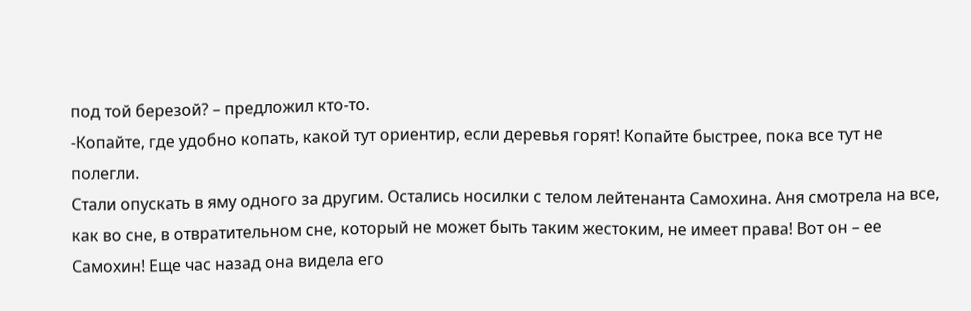под той березой? – предложил кто-то.
-Копайте, где удобно копать, какой тут ориентир, если деревья горят! Копайте быстрее, пока все тут не полегли.
Стали опускать в яму одного за другим. Остались носилки с телом лейтенанта Самохина. Аня смотрела на все, как во сне, в отвратительном сне, который не может быть таким жестоким, не имеет права! Вот он – ее Самохин! Еще час назад она видела его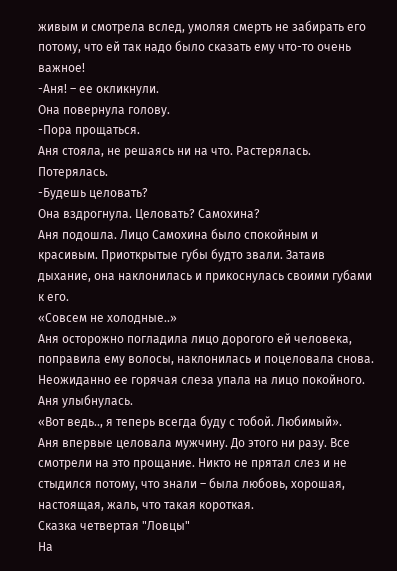живым и смотрела вслед, умоляя смерть не забирать его потому, что ей так надо было сказать ему что-то очень важное!
-Аня! – ее окликнули.
Она повернула голову.
-Пора прощаться.
Аня стояла, не решаясь ни на что. Растерялась. Потерялась.
-Будешь целовать?
Она вздрогнула. Целовать? Самохина?
Аня подошла. Лицо Самохина было спокойным и красивым. Приоткрытые губы будто звали. Затаив дыхание, она наклонилась и прикоснулась своими губами к его.
«Совсем не холодные..»
Аня осторожно погладила лицо дорогого ей человека, поправила ему волосы, наклонилась и поцеловала снова. Неожиданно ее горячая слеза упала на лицо покойного. Аня улыбнулась.
«Вот ведь.., я теперь всегда буду с тобой. Любимый».
Аня впервые целовала мужчину. До этого ни разу. Все смотрели на это прощание. Никто не прятал слез и не стыдился потому, что знали – была любовь, хорошая, настоящая, жаль, что такая короткая.
Сказка четвертая "Ловцы"
На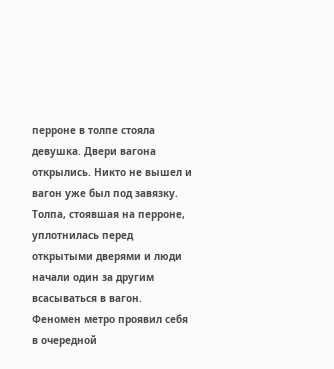перроне в толпе стояла девушка. Двери вагона открылись. Никто не вышел и вагон уже был под завязку. Толпа, стоявшая на перроне, уплотнилась перед открытыми дверями и люди начали один за другим всасываться в вагон. Феномен метро проявил себя в очередной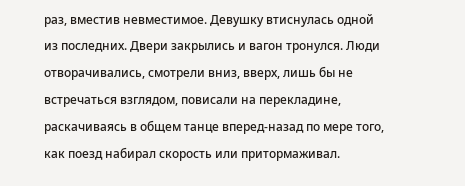раз, вместив невместимое. Девушку втиснулась одной из последних. Двери закрылись и вагон тронулся. Люди отворачивались, смотрели вниз, вверх, лишь бы не встречаться взглядом, повисали на перекладине, раскачиваясь в общем танце вперед-назад по мере того, как поезд набирал скорость или притормаживал.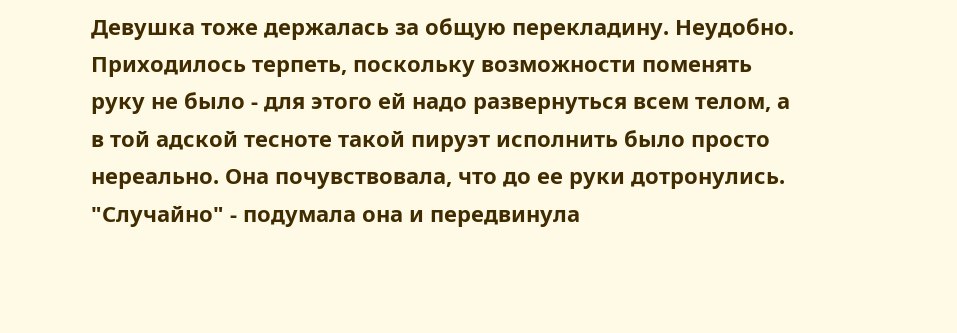Девушка тоже держалась за общую перекладину. Неудобно. Приходилось терпеть, поскольку возможности поменять руку не было - для этого ей надо развернуться всем телом, а в той адской тесноте такой пируэт исполнить было просто нереально. Она почувствовала, что до ее руки дотронулись. "Случайно" - подумала она и передвинула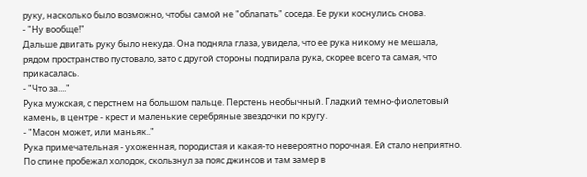руку, насколько было возможно, чтобы самой не "облапать" соседа. Ее руки коснулись снова.
- "Ну вообще!"
Дальше двигать руку было некуда. Она подняла глаза, увидела, что ее рука никому не мешала, рядом пространство пустовало, зато с другой стороны подпирала рука, скорее всего та самая, что прикасалась.
- "Что за...."
Рука мужская, с перстнем на большом пальце. Перстень необычный. Гладкий темно-фиолетовый камень, в центре - крест и маленькие серебряные звездочки по кругу.
- "Масон может, или маньяк.."
Рука примечательная - ухоженная, породистая и какая-то невероятно порочная. Ей стало неприятно. По спине пробежал холодок, скользнул за пояс джинсов и там замер в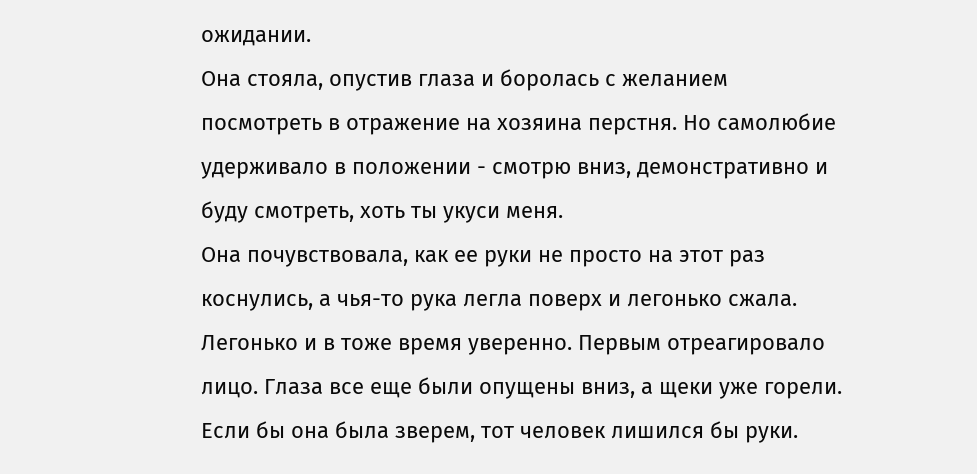ожидании.
Она стояла, опустив глаза и боролась с желанием посмотреть в отражение на хозяина перстня. Но самолюбие удерживало в положении - смотрю вниз, демонстративно и буду смотреть, хоть ты укуси меня.
Она почувствовала, как ее руки не просто на этот раз коснулись, а чья-то рука легла поверх и легонько сжала. Легонько и в тоже время уверенно. Первым отреагировало лицо. Глаза все еще были опущены вниз, а щеки уже горели. Если бы она была зверем, тот человек лишился бы руки.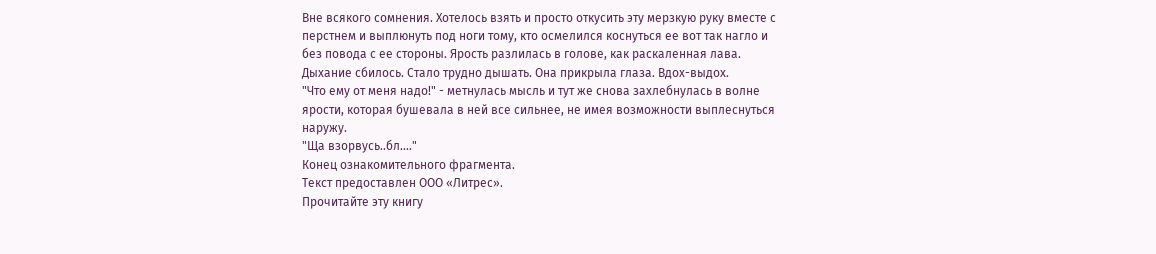Вне всякого сомнения. Хотелось взять и просто откусить эту мерзкую руку вместе с перстнем и выплюнуть под ноги тому, кто осмелился коснуться ее вот так нагло и без повода с ее стороны. Ярость разлилась в голове, как раскаленная лава. Дыхание сбилось. Стало трудно дышать. Она прикрыла глаза. Вдох-выдох.
"Что ему от меня надо!" - метнулась мысль и тут же снова захлебнулась в волне ярости, которая бушевала в ней все сильнее, не имея возможности выплеснуться наружу.
"Ща взорвусь..бл...."
Конец ознакомительного фрагмента.
Текст предоставлен ООО «Литрес».
Прочитайте эту книгу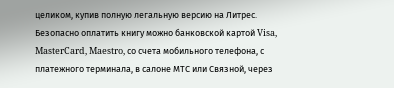целиком, купив полную легальную версию на Литрес.
Безопасно оплатить книгу можно банковской картой Visa, MasterCard, Maestro, со счета мобильного телефона, с платежного терминала, в салоне МТС или Связной, через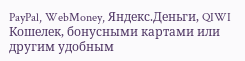PayPal, WebMoney, Яндекс.Деньги, QIWI Кошелек, бонусными картами или другим удобным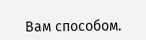Вам способом.